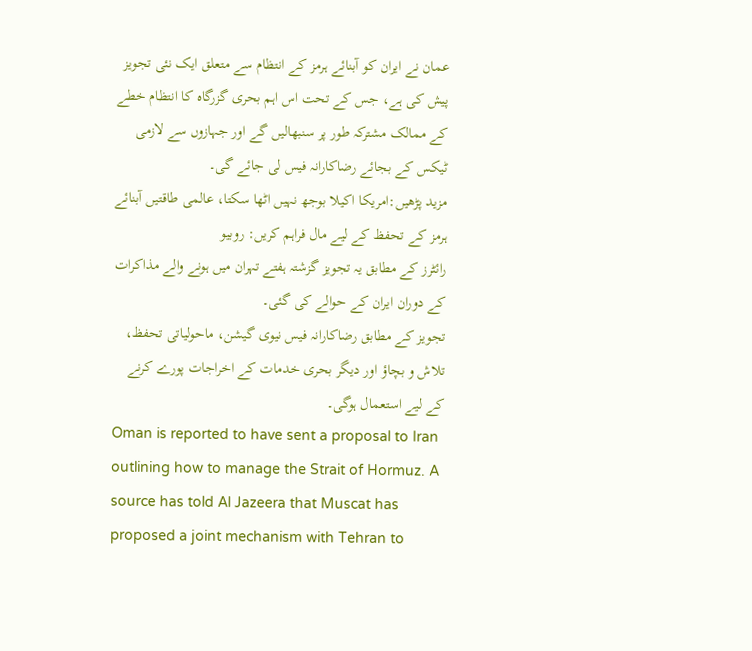عمان نے ایران کو آبنائے ہرمز کے انتظام سے متعلق ایک نئی تجویز پیش کی ہے، جس کے تحت اس اہم بحری گزرگاہ کا انتظام خطے کے ممالک مشترکہ طور پر سنبھالیں گے اور جہازوں سے لازمی ٹیکس کے بجائے رضاکارانہ فیس لی جائے گی۔
مزید پڑھیں:امریکا اکیلا بوجھ نہیں اٹھا سکتا، عالمی طاقتیں آبنائے ہرمز کے تحفظ کے لیے مال فراہم کریں: روبیو
رائٹرز کے مطابق یہ تجویز گزشتہ ہفتے تہران میں ہونے والے مذاکرات کے دوران ایران کے حوالے کی گئی۔
تجویز کے مطابق رضاکارانہ فیس نیوی گیشن، ماحولیاتی تحفظ، تلاش و بچاؤ اور دیگر بحری خدمات کے اخراجات پورے کرنے کے لیے استعمال ہوگی۔
Oman is reported to have sent a proposal to Iran outlining how to manage the Strait of Hormuz. A source has told Al Jazeera that Muscat has proposed a joint mechanism with Tehran to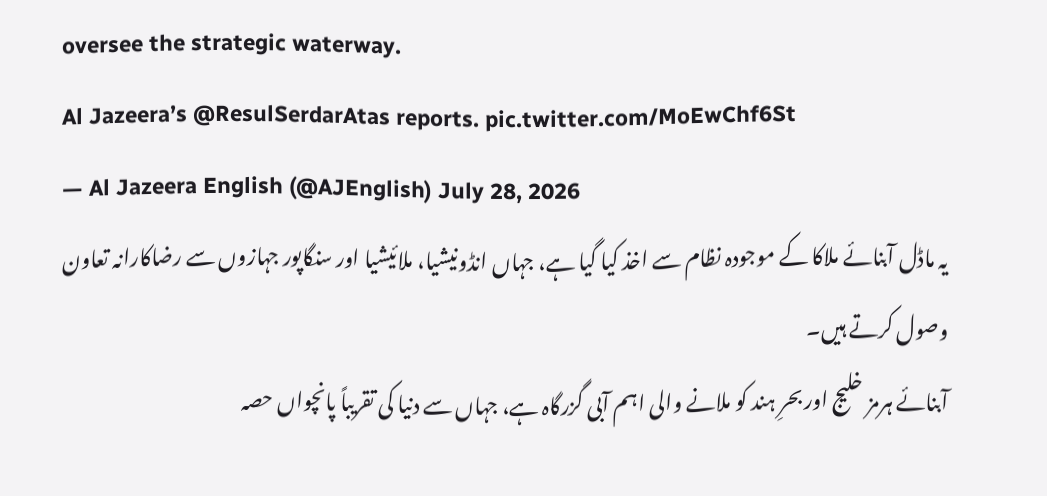oversee the strategic waterway.
Al Jazeera’s @ResulSerdarAtas reports. pic.twitter.com/MoEwChf6St
— Al Jazeera English (@AJEnglish) July 28, 2026
یہ ماڈل آبنائے ملاکا کے موجودہ نظام سے اخذ کیا گیا ہے، جہاں انڈونیشیا، ملائیشیا اور سنگاپور جہازوں سے رضاکارانہ تعاون وصول کرتے ہیں۔
آبنائے ہرمز خلیج اور بحرِ ہند کو ملانے والی اہم آبی گزرگاہ ہے، جہاں سے دنیا کی تقریباً پانچواں حصہ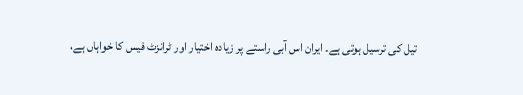تیل کی ترسیل ہوتی ہے۔ ایران اس آبی راستے پر زیادہ اختیار اور ٹرانزٹ فیس کا خواہاں ہے،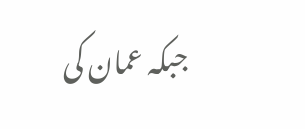جبکہ عمان کی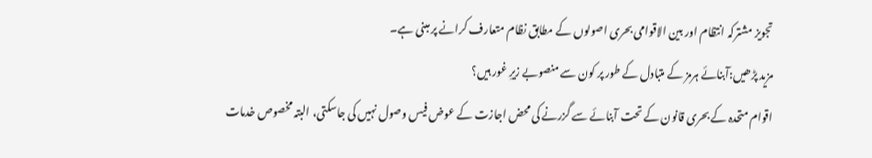تجویز مشترکہ انتظام اور بین الاقوامی بحری اصولوں کے مطابق نظام متعارف کرانے پر مبنی ہے۔
مزید پڑھیں:آبنائے ہرمز کے متبادل کے طور پر کون سے منصوبے زیرِ غور ہیں؟
اقوام متحدہ کے بحری قانون کے تحت آبنائے سے گزرنے کی محض اجازت کے عوض فیس وصول نہیں کی جاسکتی، البتہ مخصوص خدمات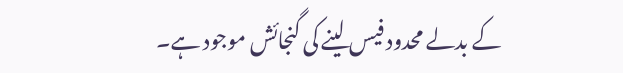کے بدلے محدود فیس لینے کی گنجائش موجود ہے۔